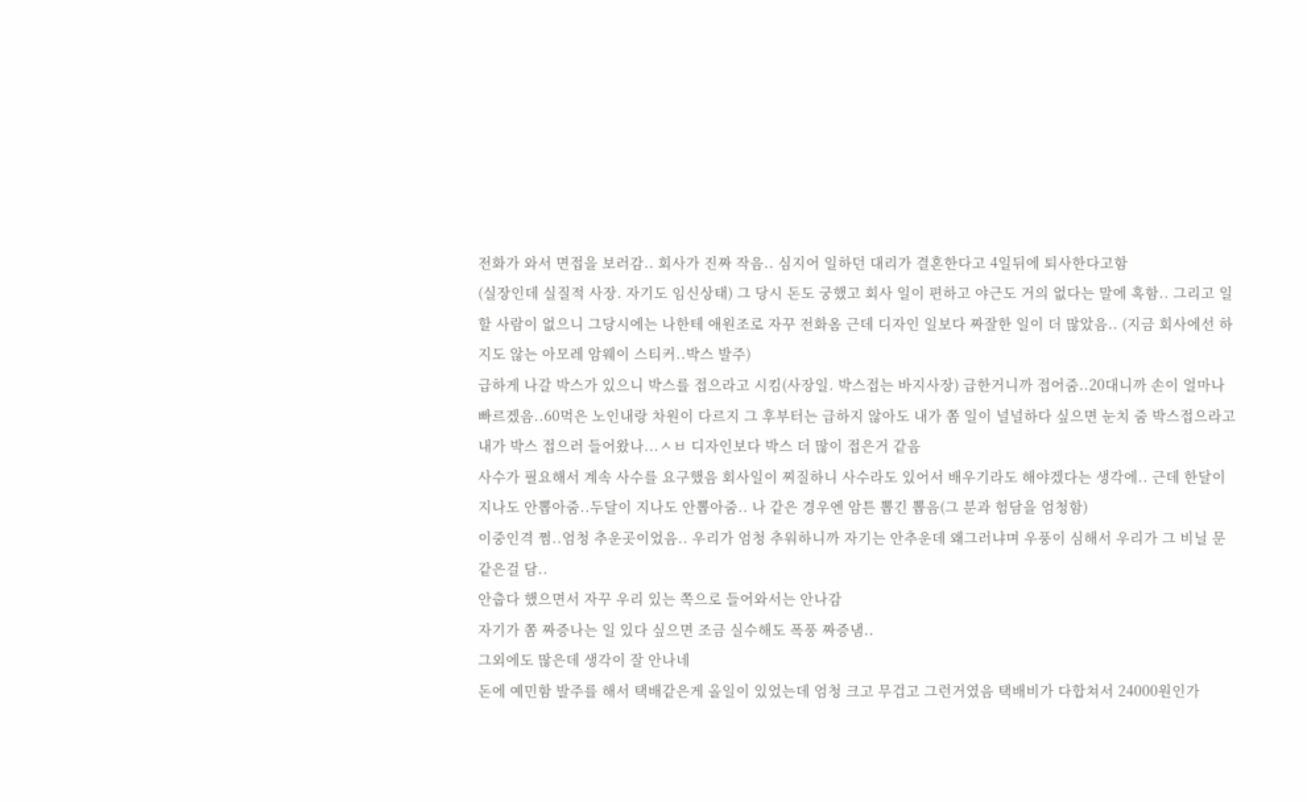전화가 와서 면접을 보러감.. 회사가 진짜 작음.. 심지어 일하던 대리가 결혼한다고 4일뒤에 퇴사한다고함
(실장인데 실질적 사장. 자기도 임신상태) 그 당시 돈도 궁했고 회사 일이 편하고 야근도 거의 없다는 말에 혹함.. 그리고 일할 사람이 없으니 그당시에는 나한테 애원조로 자꾸 전화옴 근데 디자인 일보다 짜잘한 일이 더 많았음.. (지금 회사에선 하지도 않는 아모레 암웨이 스티커..박스 발주)
급하게 나갈 박스가 있으니 박스를 접으라고 시킴(사장일. 박스접는 바지사장) 급한거니까 접어줌..20대니까 손이 얼마나 빠르겠음..60먹은 노인내랑 차원이 다르지 그 후부터는 급하지 않아도 내가 쫌 일이 널널하다 싶으면 눈치 줌 박스접으라고 내가 박스 접으러 들어왔나...ㅅㅂ 디자인보다 박스 더 많이 접은거 같음
사수가 필요해서 계속 사수를 요구했음 회사일이 찌질하니 사수라도 있어서 배우기라도 해야겠다는 생각에.. 근데 한달이 지나도 안뽑아줌..두달이 지나도 안뽑아줌.. 나 같은 경우엔 암튼 뽑긴 뽑음(그 분과 험담을 엄청함)
이중인격 쩜..엄청 추운곳이었음.. 우리가 엄청 추워하니까 자기는 안추운데 왜그러냐며 우풍이 심해서 우리가 그 비닐 문 같은걸 담..
안춥다 했으면서 자꾸 우리 있는 쪽으로 들어와서는 안나감
자기가 쫌 짜증나는 일 있다 싶으면 조금 실수해도 폭풍 짜증냄..
그외에도 많은데 생각이 잘 안나네
돈에 예민함 발주를 해서 택배같은게 올일이 있었는데 엄청 크고 무겁고 그런거였음 택배비가 다합쳐서 24000원인가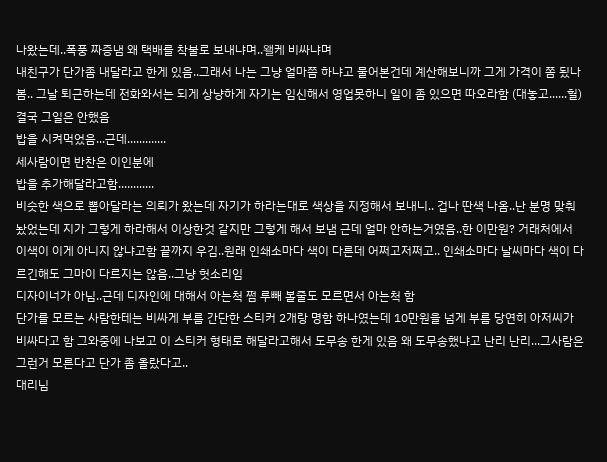나왔는데..폭풍 짜증냄 왜 택배를 착불로 보내냐며..왤케 비싸냐며
내친구가 단가좀 내달라고 한게 있음..그래서 나는 그냥 얼마쯤 하냐고 물어본건데 계산해보니까 그게 가격이 쫌 됬나봄.. 그날 퇴근하는데 전화와서는 되게 상냥하게 자기는 임신해서 영업못하니 일이 좀 있으면 따오라함 (대놓고......헐) 결국 그일은 안했음
밥을 시켜먹었음...근데.............
세사람이면 반찬은 이인분에
밥을 추가해달라고함............
비슷한 색으로 뽑아달라는 의뢰가 왔는데 자기가 하라는대로 색상을 지정해서 보내니.. 겁나 딴색 나옴..난 분명 맞춰 놨었는데 지가 그렇게 하라해서 이상한것 같지만 그렇게 해서 보냄 근데 얼마 안하는거였음..한 이만원? 거래처에서 이색이 이게 아니지 않냐고함 끝까지 우김..원래 인쇄소마다 색이 다른데 어쩌고저쩌고.. 인쇄소마다 날씨마다 색이 다르긴해도 그마이 다르지는 않음..그냥 헛소리임
디자이너가 아님..근데 디자인에 대해서 아는척 쩜 루빼 볼줄도 모르면서 아는척 함
단가를 모르는 사람한테는 비싸게 부름 간단한 스티커 2개랑 명함 하나였는데 10만원을 넘게 부름 당연히 아저씨가 비싸다고 함 그와중에 나보고 이 스티커 형태로 해달라고해서 도무송 한게 있음 왜 도무송했냐고 난리 난리...그사람은 그런거 모른다고 단가 좀 올랐다고..
대리님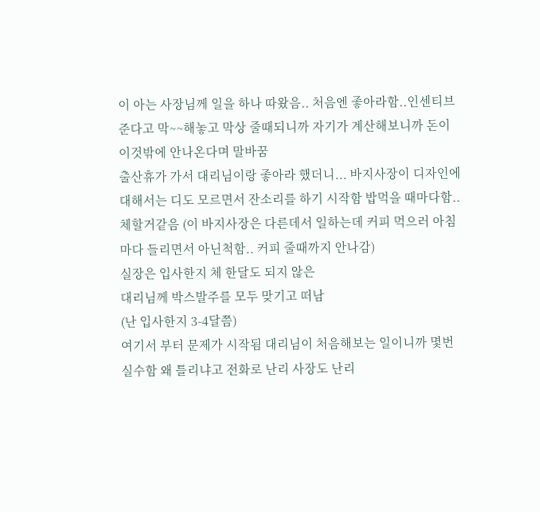이 아는 사장님께 일을 하나 따왔음.. 처음엔 좋아라함..인센티브 준다고 막~~해놓고 막상 줄때되니까 자기가 계산해보니까 돈이 이것밖에 안나온다며 말바꿈
출산휴가 가서 대리님이랑 좋아라 했더니... 바지사장이 디자인에 대해서는 디도 모르면서 잔소리를 하기 시작함 밥먹을 때마다함..체할거같음 (이 바지사장은 다른데서 일하는데 커피 먹으러 아침마다 들리면서 아닌척함.. 커피 줄때까지 안나감)
실장은 입사한지 체 한달도 되지 않은
대리님께 박스발주를 모두 맞기고 떠남
(난 입사한지 3-4달쯤)
여기서 부터 문제가 시작됨 대리님이 처음해보는 일이니까 몇번 실수함 왜 틀리냐고 전화로 난리 사장도 난리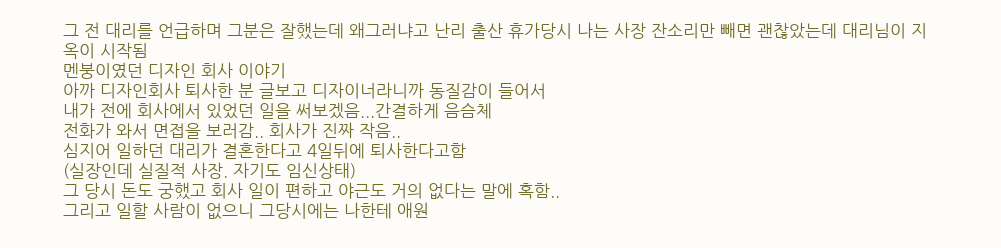그 전 대리를 언급하며 그분은 잘했는데 왜그러냐고 난리 출산 휴가당시 나는 사장 잔소리만 빼면 괜찮았는데 대리님이 지옥이 시작됨
멘붕이였던 디자인 회사 이야기
아까 디자인회사 퇴사한 분 글보고 디자이너라니까 동질감이 들어서
내가 전에 회사에서 있었던 일을 써보겠음...간결하게 음슴체
전화가 와서 면접을 보러감.. 회사가 진짜 작음..
심지어 일하던 대리가 결혼한다고 4일뒤에 퇴사한다고함
(실장인데 실질적 사장. 자기도 임신상태)
그 당시 돈도 궁했고 회사 일이 편하고 야근도 거의 없다는 말에 혹함..
그리고 일할 사람이 없으니 그당시에는 나한테 애원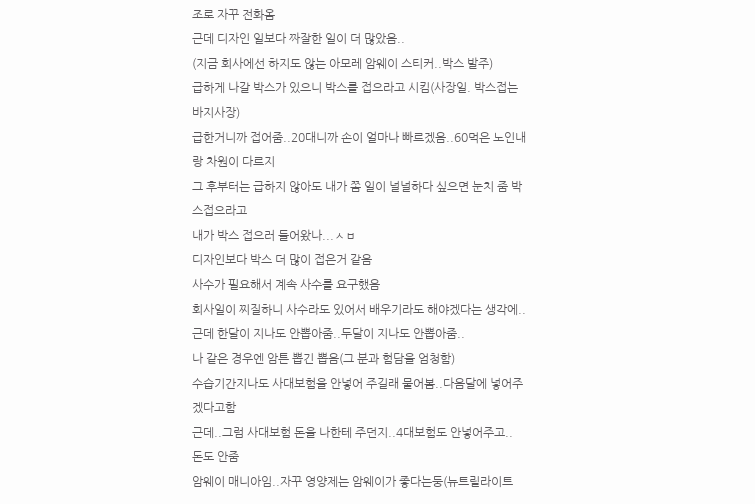조로 자꾸 전화옴
근데 디자인 일보다 짜잘한 일이 더 많았음..
(지금 회사에선 하지도 않는 아모레 암웨이 스티커..박스 발주)
급하게 나갈 박스가 있으니 박스를 접으라고 시킴(사장일. 박스접는 바지사장)
급한거니까 접어줌..20대니까 손이 얼마나 빠르겠음..60먹은 노인내랑 차원이 다르지
그 후부터는 급하지 않아도 내가 쫌 일이 널널하다 싶으면 눈치 줌 박스접으라고
내가 박스 접으러 들어왔나...ㅅㅂ
디자인보다 박스 더 많이 접은거 같음
사수가 필요해서 계속 사수를 요구했음
회사일이 찌질하니 사수라도 있어서 배우기라도 해야겠다는 생각에..
근데 한달이 지나도 안뽑아줌..두달이 지나도 안뽑아줌..
나 같은 경우엔 암튼 뽑긴 뽑음(그 분과 험담을 엄청함)
수습기간지나도 사대보험을 안넣어 주길래 물어봄..다음달에 넣어주겠다고함
근데..그럼 사대보험 돈을 나한테 주던지..4대보험도 안넣어주고.. 돈도 안줌
암웨이 매니아임..자꾸 영양제는 암웨이가 좋다는둥(뉴트릴라이트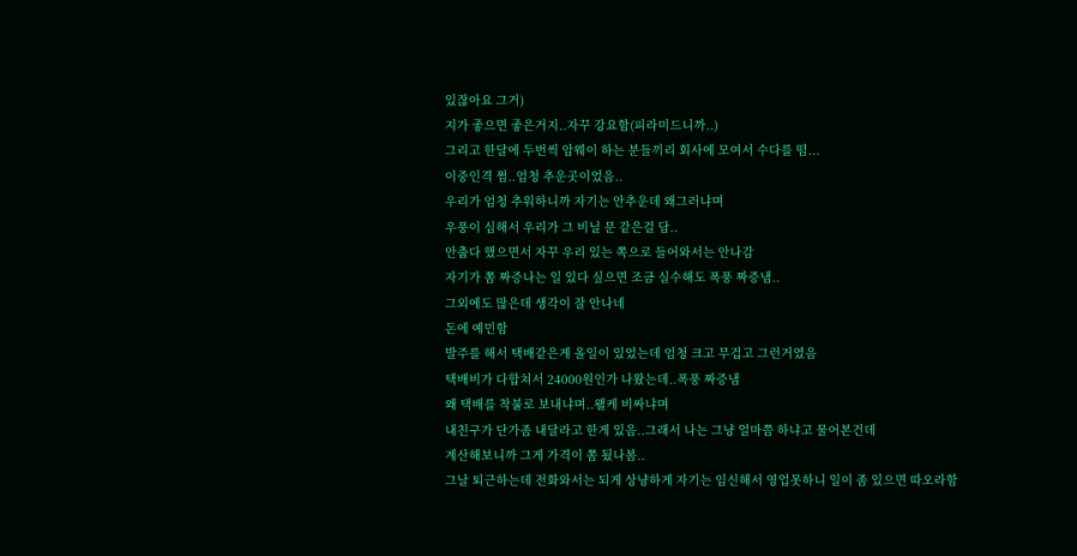있잖아요 그거)
지가 좋으면 좋은거지..자꾸 강요함(피라미드니까..)
그리고 한달에 두번씩 암웨이 하는 분들끼리 회사에 모여서 수다를 떰...
이중인격 쩜..엄청 추운곳이었음..
우리가 엄청 추워하니까 자기는 안추운데 왜그러냐며
우풍이 심해서 우리가 그 비닐 문 같은걸 담..
안춥다 했으면서 자꾸 우리 있는 쪽으로 들어와서는 안나감
자기가 쫌 짜증나는 일 있다 싶으면 조금 실수해도 폭풍 짜증냄..
그외에도 많은데 생각이 잘 안나네
돈에 예민함
발주를 해서 택배같은게 올일이 있었는데 엄청 크고 무겁고 그런거였음
택배비가 다합쳐서 24000원인가 나왔는데..폭풍 짜증냄
왜 택배를 착불로 보내냐며..왤케 비싸냐며
내친구가 단가좀 내달라고 한게 있음..그래서 나는 그냥 얼마쯤 하냐고 물어본건데
계산해보니까 그게 가격이 쫌 됬나봄..
그날 퇴근하는데 전화와서는 되게 상냥하게 자기는 임신해서 영업못하니 일이 좀 있으면 따오라함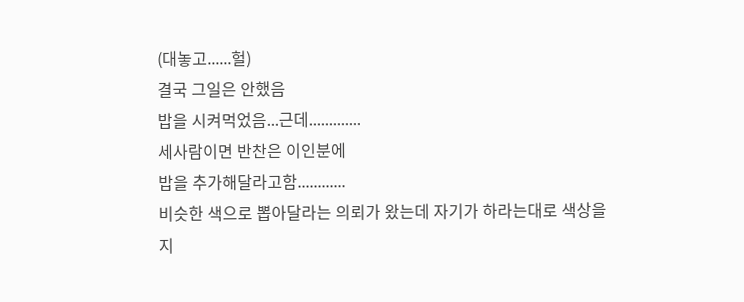(대놓고......헐)
결국 그일은 안했음
밥을 시켜먹었음...근데.............
세사람이면 반찬은 이인분에
밥을 추가해달라고함............
비슷한 색으로 뽑아달라는 의뢰가 왔는데 자기가 하라는대로 색상을 지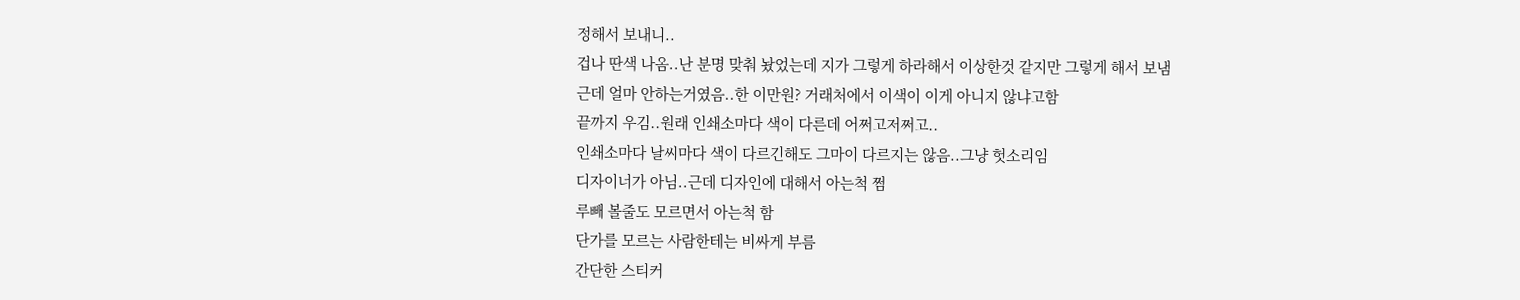정해서 보내니..
겁나 딴색 나옴..난 분명 맞춰 놨었는데 지가 그렇게 하라해서 이상한것 같지만 그렇게 해서 보냄
근데 얼마 안하는거였음..한 이만원? 거래처에서 이색이 이게 아니지 않냐고함
끝까지 우김..원래 인쇄소마다 색이 다른데 어쩌고저쩌고..
인쇄소마다 날씨마다 색이 다르긴해도 그마이 다르지는 않음..그냥 헛소리임
디자이너가 아님..근데 디자인에 대해서 아는척 쩜
루빼 볼줄도 모르면서 아는척 함
단가를 모르는 사람한테는 비싸게 부름
간단한 스티커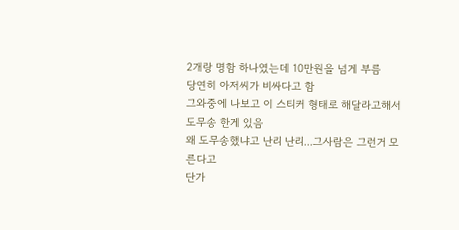2개랑 명함 하나였는데 10만원을 넘게 부름
당연히 아저씨가 비싸다고 함
그와중에 나보고 이 스티커 형태로 해달라고해서 도무송 한게 있음
왜 도무송했냐고 난리 난리...그사람은 그런거 모른다고
단가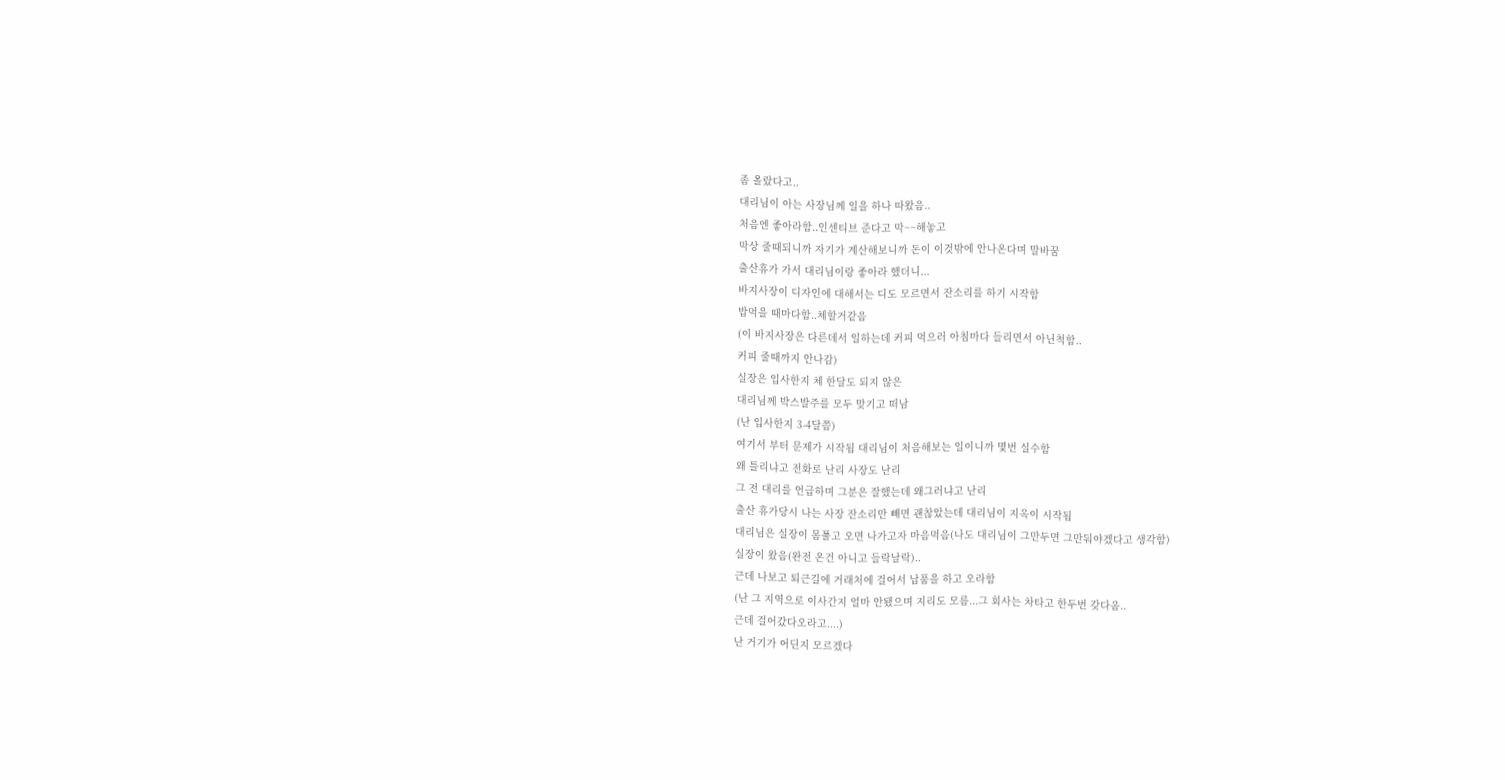좀 올랐다고..
대리님이 아는 사장님께 일을 하나 따왔음..
처음엔 좋아라함..인센티브 준다고 막~~해놓고
막상 줄때되니까 자기가 계산해보니까 돈이 이것밖에 안나온다며 말바꿈
출산휴가 가서 대리님이랑 좋아라 했더니...
바지사장이 디자인에 대해서는 디도 모르면서 잔소리를 하기 시작함
밥먹을 때마다함..체할거같음
(이 바지사장은 다른데서 일하는데 커피 먹으러 아침마다 들리면서 아닌척함..
커피 줄때까지 안나감)
실장은 입사한지 체 한달도 되지 않은
대리님께 박스발주를 모두 맞기고 떠남
(난 입사한지 3-4달쯤)
여기서 부터 문제가 시작됨 대리님이 처음해보는 일이니까 몇번 실수함
왜 틀리냐고 전화로 난리 사장도 난리
그 전 대리를 언급하며 그분은 잘했는데 왜그러냐고 난리
출산 휴가당시 나는 사장 잔소리만 빼면 괜찮았는데 대리님이 지옥이 시작됨
대리님은 실장이 몸풀고 오면 나가고자 마음먹음(나도 대리님이 그만두면 그만둬야겠다고 생각함)
실장이 왔음(완전 온건 아니고 들락날락)..
근데 나보고 퇴근길에 거래처에 걸어서 납품을 하고 오라함
(난 그 지역으로 이사간지 얼마 안됐으며 지리도 모름...그 회사는 차타고 한두번 갖다옴..
근데 걸어갔다오라고....)
난 거기가 어딘지 모르겠다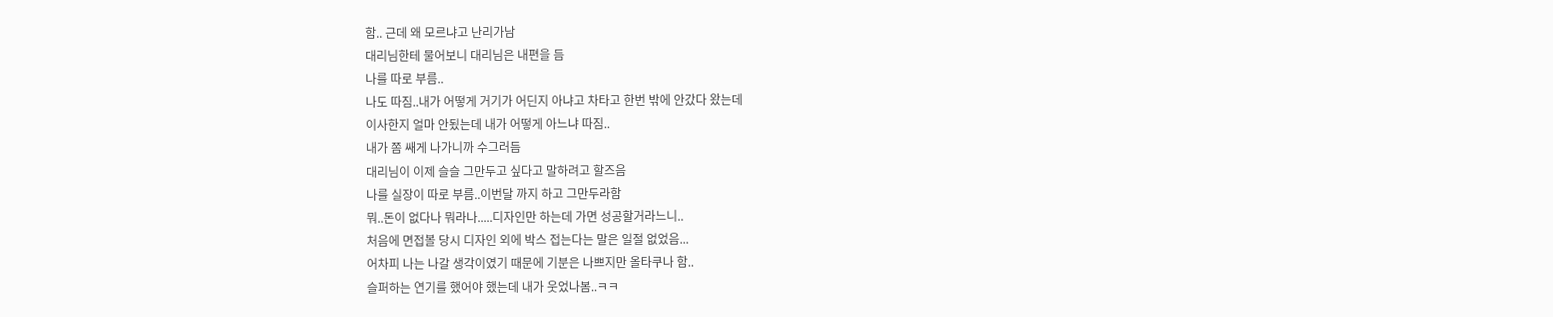함.. 근데 왜 모르냐고 난리가남
대리님한테 물어보니 대리님은 내편을 듬
나를 따로 부름..
나도 따짐..내가 어떻게 거기가 어딘지 아냐고 차타고 한번 밖에 안갔다 왔는데
이사한지 얼마 안됬는데 내가 어떻게 아느냐 따짐..
내가 쫌 쌔게 나가니까 수그러듬
대리님이 이제 슬슬 그만두고 싶다고 말하려고 할즈음
나를 실장이 따로 부름..이번달 까지 하고 그만두라함
뭐..돈이 없다나 뭐라나.....디자인만 하는데 가면 성공할거라느니..
처음에 면접볼 당시 디자인 외에 박스 접는다는 말은 일절 없었음...
어차피 나는 나갈 생각이였기 때문에 기분은 나쁘지만 올타쿠나 함..
슬퍼하는 연기를 했어야 했는데 내가 웃었나봄..ㅋㅋ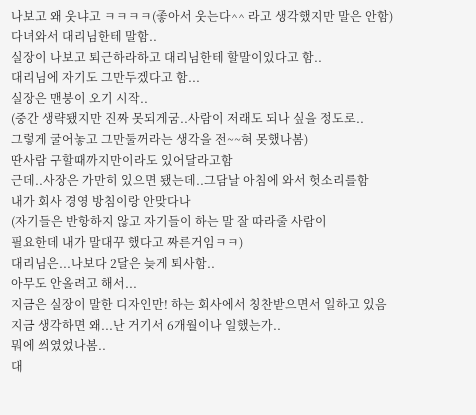나보고 왜 웃냐고 ㅋㅋㅋㅋ(좋아서 웃는다^^ 라고 생각했지만 말은 안함)
다녀와서 대리님한테 말함..
실장이 나보고 퇴근하라하고 대리님한테 할말이있다고 함..
대리님에 자기도 그만두겠다고 함...
실장은 맨붕이 오기 시작..
(중간 생략됐지만 진짜 못되게굼..사람이 저래도 되나 싶을 정도로..
그렇게 굴어놓고 그만둘꺼라는 생각을 전~~혀 못했나봄)
딴사람 구할때까지만이라도 있어달라고함
근데..사장은 가만히 있으면 됐는데..그담날 아침에 와서 헛소리를함
내가 회사 경영 방침이랑 안맞다나
(자기들은 반항하지 않고 자기들이 하는 말 잘 따라줄 사람이
필요한데 내가 말대꾸 했다고 짜른거임ㅋㅋ)
대리님은...나보다 2달은 늦게 퇴사함..
아무도 안올려고 해서...
지금은 실장이 말한 디자인만! 하는 회사에서 칭찬받으면서 일하고 있음
지금 생각하면 왜...난 거기서 6개월이나 일했는가..
뭐에 씌였었나봄..
대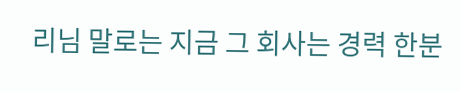리님 말로는 지금 그 회사는 경력 한분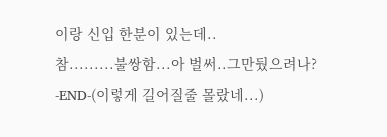이랑 신입 한분이 있는데..
참.........불쌍함...아 벌써..그만뒀으려나?
-END-(이렇게 길어질줄 몰랐네...)